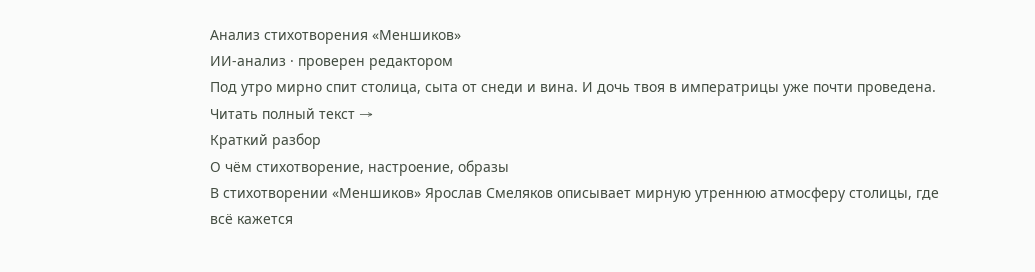Анализ стихотворения «Меншиков»
ИИ-анализ · проверен редактором
Под утро мирно спит столица, сыта от снеди и вина. И дочь твоя в императрицы уже почти проведена.
Читать полный текст →
Краткий разбор
О чём стихотворение, настроение, образы
В стихотворении «Меншиков» Ярослав Смеляков описывает мирную утреннюю атмосферу столицы, где всё кажется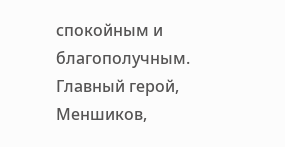спокойным и благополучным. Главный герой, Меншиков,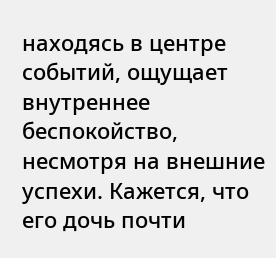находясь в центре событий, ощущает внутреннее беспокойство, несмотря на внешние успехи. Кажется, что его дочь почти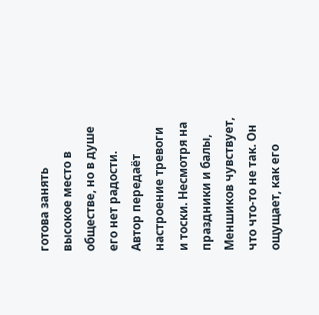готова занять высокое место в обществе, но в душе его нет радости.
Автор передаёт настроение тревоги и тоски. Несмотря на праздники и балы, Меншиков чувствует, что что-то не так. Он ощущает, как его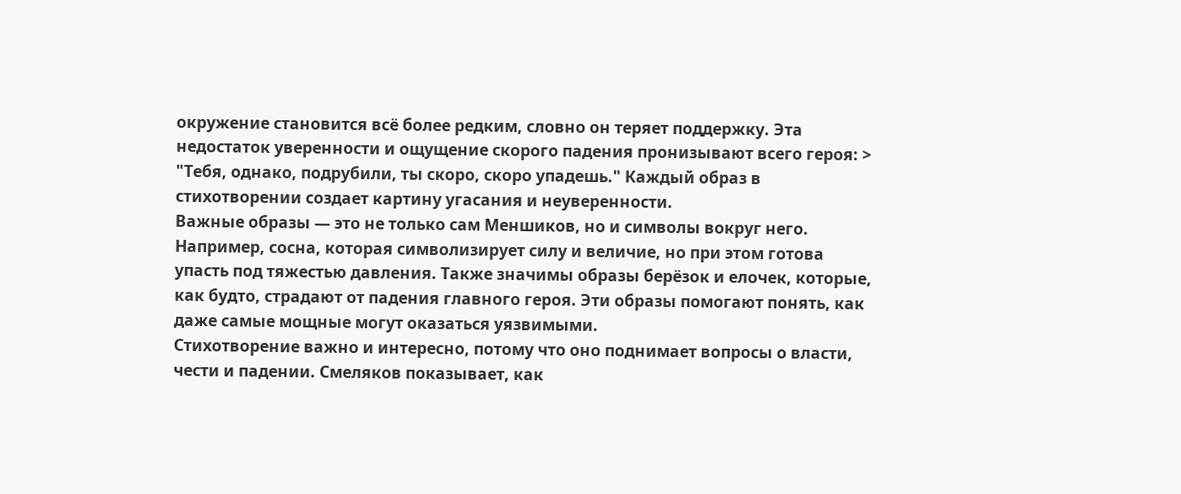окружение становится всё более редким, словно он теряет поддержку. Эта недостаток уверенности и ощущение скорого падения пронизывают всего героя: > "Тебя, однако, подрубили, ты скоро, скоро упадешь." Каждый образ в стихотворении создает картину угасания и неуверенности.
Важные образы — это не только сам Меншиков, но и символы вокруг него. Например, сосна, которая символизирует силу и величие, но при этом готова упасть под тяжестью давления. Также значимы образы берёзок и елочек, которые, как будто, страдают от падения главного героя. Эти образы помогают понять, как даже самые мощные могут оказаться уязвимыми.
Стихотворение важно и интересно, потому что оно поднимает вопросы о власти, чести и падении. Смеляков показывает, как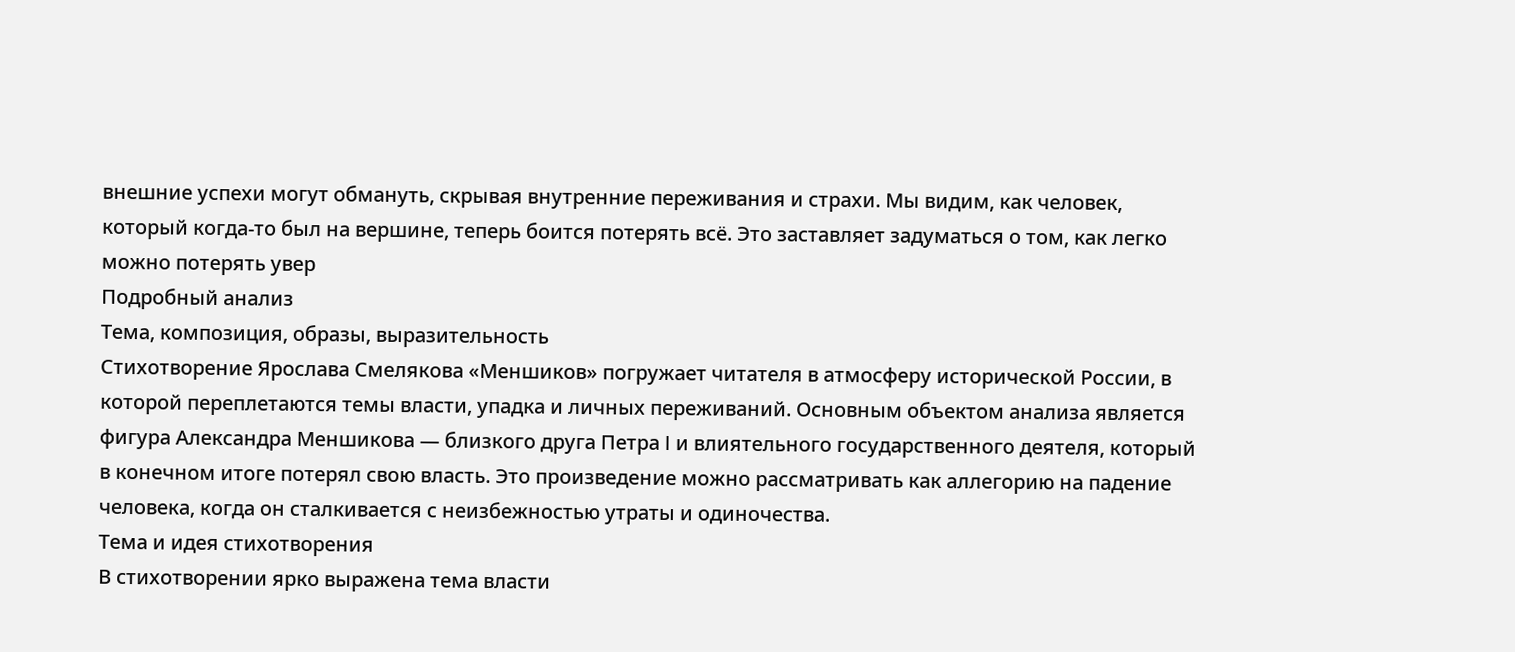внешние успехи могут обмануть, скрывая внутренние переживания и страхи. Мы видим, как человек, который когда-то был на вершине, теперь боится потерять всё. Это заставляет задуматься о том, как легко можно потерять увер
Подробный анализ
Тема, композиция, образы, выразительность
Стихотворение Ярослава Смелякова «Меншиков» погружает читателя в атмосферу исторической России, в которой переплетаются темы власти, упадка и личных переживаний. Основным объектом анализа является фигура Александра Меншикова — близкого друга Петра I и влиятельного государственного деятеля, который в конечном итоге потерял свою власть. Это произведение можно рассматривать как аллегорию на падение человека, когда он сталкивается с неизбежностью утраты и одиночества.
Тема и идея стихотворения
В стихотворении ярко выражена тема власти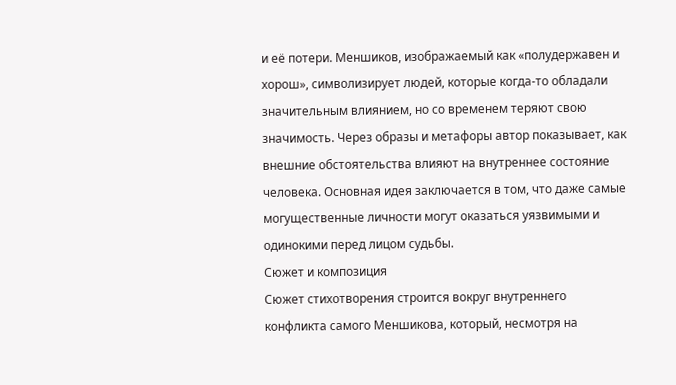и её потери. Меншиков, изображаемый как «полудержавен и хорош», символизирует людей, которые когда-то обладали значительным влиянием, но со временем теряют свою значимость. Через образы и метафоры автор показывает, как внешние обстоятельства влияют на внутреннее состояние человека. Основная идея заключается в том, что даже самые могущественные личности могут оказаться уязвимыми и одинокими перед лицом судьбы.
Сюжет и композиция
Сюжет стихотворения строится вокруг внутреннего конфликта самого Меншикова, который, несмотря на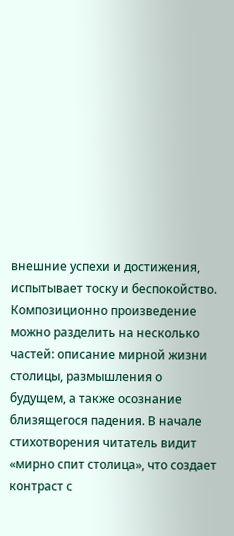внешние успехи и достижения, испытывает тоску и беспокойство. Композиционно произведение можно разделить на несколько частей: описание мирной жизни столицы, размышления о будущем, а также осознание близящегося падения. В начале стихотворения читатель видит «мирно спит столица», что создает контраст с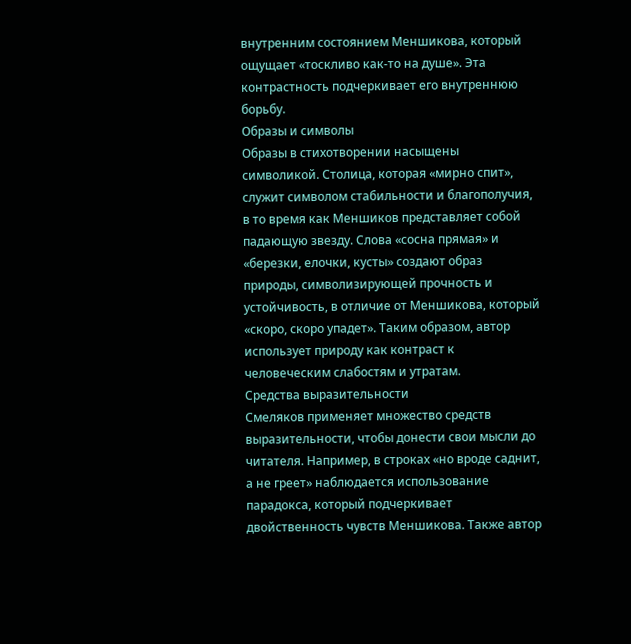внутренним состоянием Меншикова, который ощущает «тоскливо как-то на душе». Эта контрастность подчеркивает его внутреннюю борьбу.
Образы и символы
Образы в стихотворении насыщены символикой. Столица, которая «мирно спит», служит символом стабильности и благополучия, в то время как Меншиков представляет собой падающую звезду. Слова «сосна прямая» и «березки, елочки, кусты» создают образ природы, символизирующей прочность и устойчивость, в отличие от Меншикова, который «скоро, скоро упадет». Таким образом, автор использует природу как контраст к человеческим слабостям и утратам.
Средства выразительности
Смеляков применяет множество средств выразительности, чтобы донести свои мысли до читателя. Например, в строках «но вроде саднит, а не греет» наблюдается использование парадокса, который подчеркивает двойственность чувств Меншикова. Также автор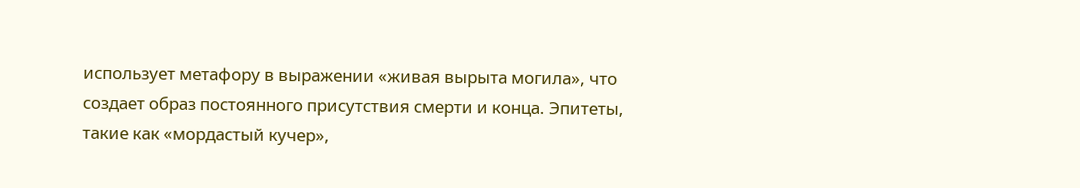использует метафору в выражении «живая вырыта могила», что создает образ постоянного присутствия смерти и конца. Эпитеты, такие как «мордастый кучер»,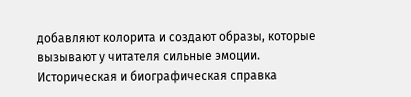добавляют колорита и создают образы, которые вызывают у читателя сильные эмоции.
Историческая и биографическая справка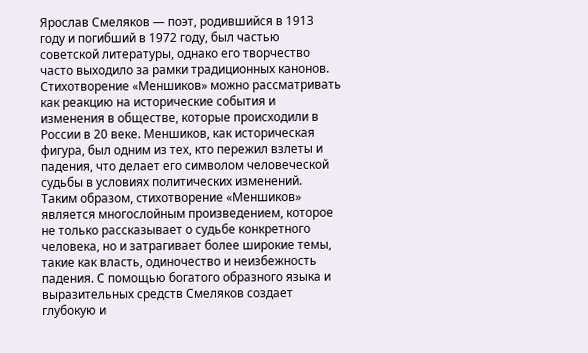Ярослав Смеляков — поэт, родившийся в 1913 году и погибший в 1972 году, был частью советской литературы, однако его творчество часто выходило за рамки традиционных канонов. Стихотворение «Меншиков» можно рассматривать как реакцию на исторические события и изменения в обществе, которые происходили в России в 20 веке. Меншиков, как историческая фигура, был одним из тех, кто пережил взлеты и падения, что делает его символом человеческой судьбы в условиях политических изменений.
Таким образом, стихотворение «Меншиков» является многослойным произведением, которое не только рассказывает о судьбе конкретного человека, но и затрагивает более широкие темы, такие как власть, одиночество и неизбежность падения. С помощью богатого образного языка и выразительных средств Смеляков создает глубокую и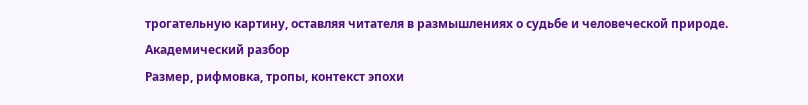трогательную картину, оставляя читателя в размышлениях о судьбе и человеческой природе.
Академический разбор
Размер, рифмовка, тропы, контекст эпохи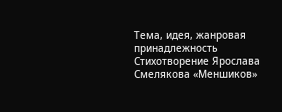Тема, идея, жанровая принадлежность
Стихотворение Ярослава Смелякова «Меншиков»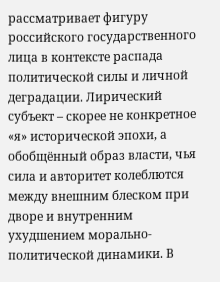рассматривает фигуру российского государственного лица в контексте распада политической силы и личной деградации. Лирический субъект – скорее не конкретное «я» исторической эпохи, а обобщённый образ власти, чья сила и авторитет колеблются между внешним блеском при дворе и внутренним ухудшением морально-политической динамики. В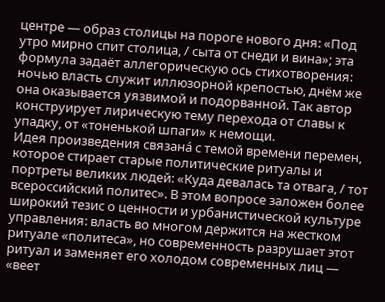центре — образ столицы на пороге нового дня: «Под утро мирно спит столица, / сыта от снеди и вина»; эта формула задаёт аллегорическую ось стихотворения: ночью власть служит иллюзорной крепостью, днём же она оказывается уязвимой и подорванной. Так автор конструирует лирическую тему перехода от славы к упадку, от «тоненькой шпаги» к немощи.
Идея произведения связанá с темой времени перемен, которое стирает старые политические ритуалы и портреты великих людей: «Куда девалась та отвага, / тот всероссийский политес». В этом вопросе заложен более широкий тезис о ценности и урбанистической культуре управления: власть во многом держится на жестком ритуале «политеса», но современность разрушает этот ритуал и заменяет его холодом современных лиц — «веет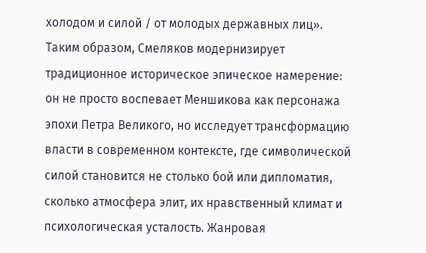холодом и силой / от молодых державных лиц». Таким образом, Смеляков модернизирует традиционное историческое эпическое намерение: он не просто воспевает Меншикова как персонажа эпохи Петра Великого, но исследует трансформацию власти в современном контексте, где символической силой становится не столько бой или дипломатия, сколько атмосфера элит, их нравственный климат и психологическая усталость. Жанровая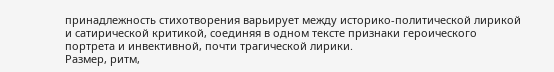принадлежность стихотворения варьирует между историко-политической лирикой и сатирической критикой, соединяя в одном тексте признаки героического портрета и инвективной, почти трагической лирики.
Размер, ритм,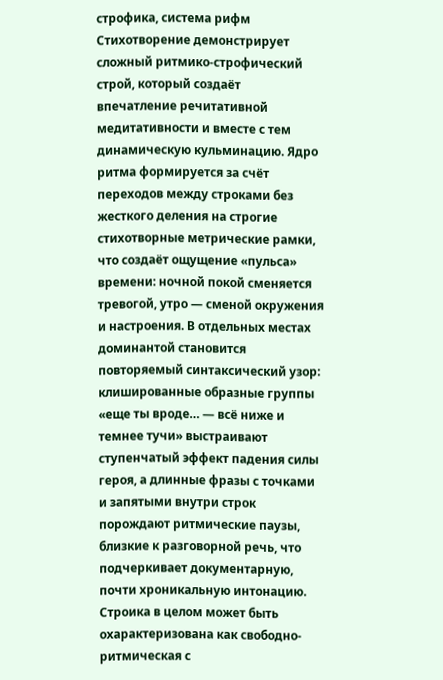строфика, система рифм
Стихотворение демонстрирует сложный ритмико-строфический строй, который создаёт впечатление речитативной медитативности и вместе с тем динамическую кульминацию. Ядро ритма формируется за счёт переходов между строками без жесткого деления на строгие стихотворные метрические рамки, что создаёт ощущение «пульса» времени: ночной покой сменяется тревогой, утро — сменой окружения и настроения. В отдельных местах доминантой становится повторяемый синтаксический узор: клишированные образные группы «еще ты вроде… — всё ниже и темнее тучи» выстраивают ступенчатый эффект падения силы героя, а длинные фразы с точками и запятыми внутри строк порождают ритмические паузы, близкие к разговорной речь, что подчеркивает документарную, почти хроникальную интонацию.
Строика в целом может быть охарактеризована как свободно-ритмическая с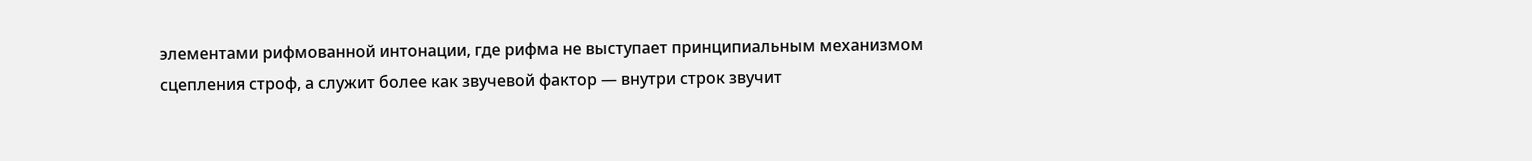элементами рифмованной интонации, где рифма не выступает принципиальным механизмом сцепления строф, а служит более как звучевой фактор — внутри строк звучит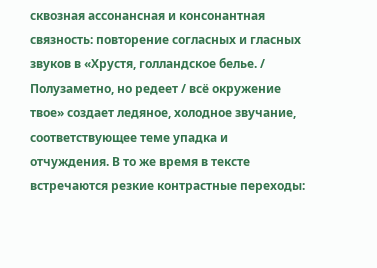сквозная ассонансная и консонантная связность: повторение согласных и гласных звуков в «Хрустя, голландское белье. / Полузаметно, но редеет / всё окружение твое» создает ледяное, холодное звучание, соответствующее теме упадка и отчуждения. В то же время в тексте встречаются резкие контрастные переходы: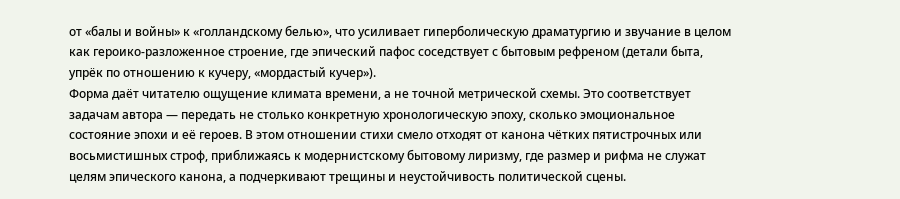от «балы и войны» к «голландскому белью», что усиливает гиперболическую драматургию и звучание в целом как героико-разложенное строение, где эпический пафос соседствует с бытовым рефреном (детали быта, упрёк по отношению к кучеру, «мордастый кучер»).
Форма даёт читателю ощущение климата времени, а не точной метрической схемы. Это соответствует задачам автора — передать не столько конкретную хронологическую эпоху, сколько эмоциональное состояние эпохи и её героев. В этом отношении стихи смело отходят от канона чётких пятистрочных или восьмистишных строф, приближаясь к модернистскому бытовому лиризму, где размер и рифма не служат целям эпического канона, а подчеркивают трещины и неустойчивость политической сцены.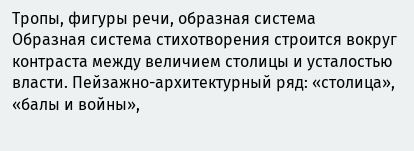Тропы, фигуры речи, образная система
Образная система стихотворения строится вокруг контраста между величием столицы и усталостью власти. Пейзажно-архитектурный ряд: «столица», «балы и войны»,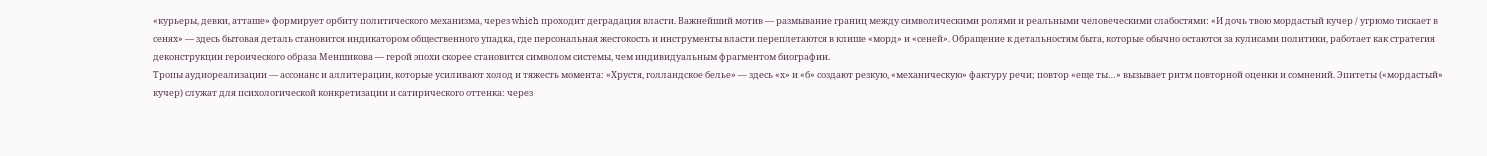«курьеры, девки, атташе» формирует орбиту политического механизма, через which проходит деградация власти. Важнейший мотив — размывание границ между символическими ролями и реальными человеческими слабостями: «И дочь твою мордастый кучер / угрюмо тискает в сенях» — здесь бытовая деталь становится индикатором общественного упадка, где персональная жестокость и инструменты власти переплетаются в клише «морд» и «сеней». Обращение к детальностям быта, которые обычно остаются за кулисами политики, работает как стратегия деконструкции героического образа Меншикова — герой эпохи скорее становится символом системы, чем индивидуальным фрагментом биографии.
Тропы аудиореализации — ассонанс и аллитерации, которые усиливают холод и тяжесть момента: «Хрустя, голландское белье» — здесь «х» и «б» создают резкую, «механическую» фактуру речи; повтор «еще ты…» вызывает ритм повторной оценки и сомнений. Эпитеты («мордaстый» кучер) служат для психологической конкретизации и сатирического оттенка: через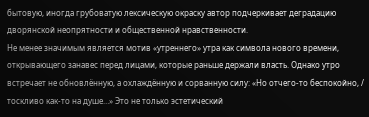бытовую, иногда грубоватую лексическую окраску автор подчеркивает деградацию дворянской неопрятности и общественной нравственности.
Не менее значимым является мотив «утреннего» утра как символа нового времени, открывающего занавес перед лицами, которые раньше держали власть. Однако утро встречает не обновлённую, а охлаждённую и сорванную силу: «Но отчего-то беспокойно, / тоскливо как‑то на душе…» Это не только эстетический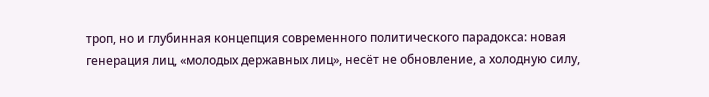троп, но и глубинная концепция современного политического парадокса: новая генерация лиц, «молодых державных лиц», несёт не обновление, а холодную силу,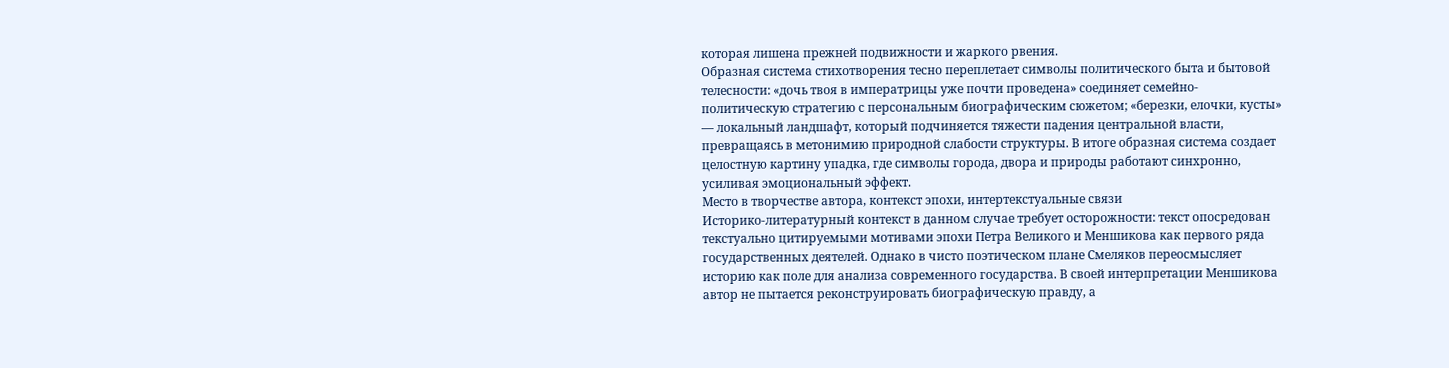которая лишена прежней подвижности и жаркого рвения.
Образная система стихотворения тесно переплетает символы политического быта и бытовой телесности: «дочь твоя в императрицы уже почти проведена» соединяет семейно-политическую стратегию с персональным биографическим сюжетом; «березки, елочки, кусты» — локальный ландшафт, который подчиняется тяжести падения центральной власти, превращаясь в метонимию природной слабости структуры. В итоге образная система создает целостную картину упадка, где символы города, двора и природы работают синхронно, усиливая эмоциональный эффект.
Место в творчестве автора, контекст эпохи, интертекстуальные связи
Историко-литературный контекст в данном случае требует осторожности: текст опосредован текстуально цитируемыми мотивами эпохи Петра Великого и Меншикова как первого ряда государственных деятелей. Однако в чисто поэтическом плане Смеляков переосмысляет историю как поле для анализа современного государства. В своей интерпретации Меншикова автор не пытается реконструировать биографическую правду, а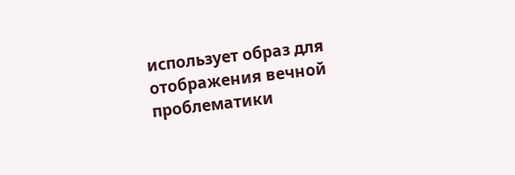использует образ для отображения вечной проблематики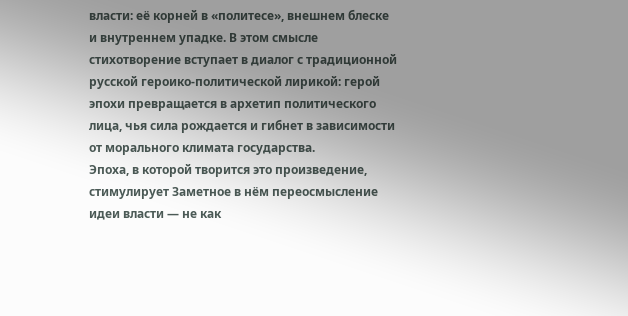власти: её корней в «политесе», внешнем блеске и внутреннем упадке. В этом смысле стихотворение вступает в диалог с традиционной русской героико-политической лирикой: герой эпохи превращается в архетип политического лица, чья сила рождается и гибнет в зависимости от морального климата государства.
Эпоха, в которой творится это произведение, стимулирует Заметное в нём переосмысление идеи власти — не как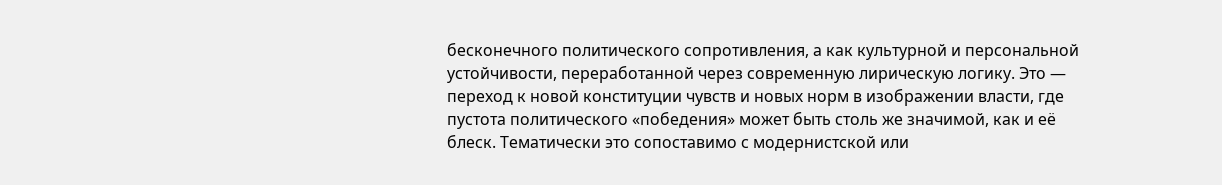бесконечного политического сопротивления, а как культурной и персональной устойчивости, переработанной через современную лирическую логику. Это — переход к новой конституции чувств и новых норм в изображении власти, где пустота политического «победения» может быть столь же значимой, как и её блеск. Тематически это сопоставимо с модернистской или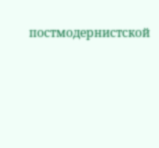постмодернистской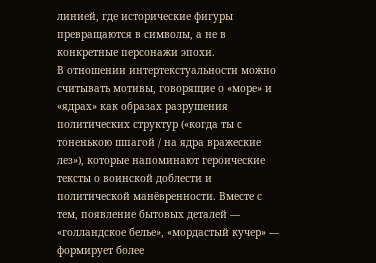линией, где исторические фигуры превращаются в символы, а не в конкретные персонажи эпохи.
В отношении интертекстуальности можно считывать мотивы, говорящие о «море» и «ядрах» как образах разрушения политических структур («когда ты с тоненькою шпагой / на ядра вражеские лез»), которые напоминают героические тексты о воинской доблести и политической манёвренности. Вместе с тем, появление бытовых деталей — «голландское белье», «мордастый кучер» — формирует более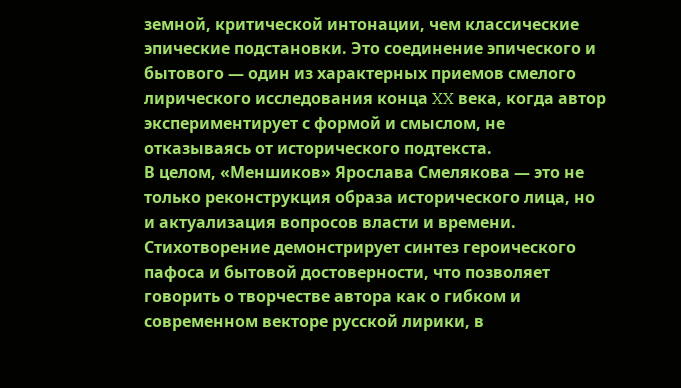земной, критической интонации, чем классические эпические подстановки. Это соединение эпического и бытового — один из характерных приемов смелого лирического исследования конца XX века, когда автор экспериментирует с формой и смыслом, не отказываясь от исторического подтекста.
В целом, «Меншиков» Ярослава Смелякова — это не только реконструкция образа исторического лица, но и актуализация вопросов власти и времени. Стихотворение демонстрирует синтез героического пафоса и бытовой достоверности, что позволяет говорить о творчестве автора как о гибком и современном векторе русской лирики, в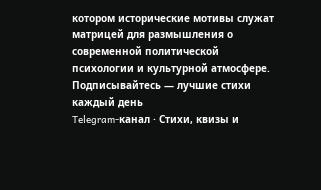котором исторические мотивы служат матрицей для размышления о современной политической психологии и культурной атмосфере.
Подписывайтесь — лучшие стихи каждый день
Telegram-канал · Стихи, квизы и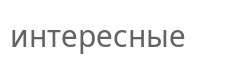интересные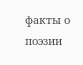факты о поэзии